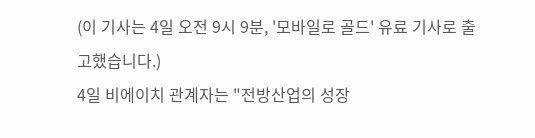(이 기사는 4일 오전 9시 9분, '모바일로 골드' 유료 기사로 출고했습니다.)
4일 비에이치 관계자는 "전방산업의 성장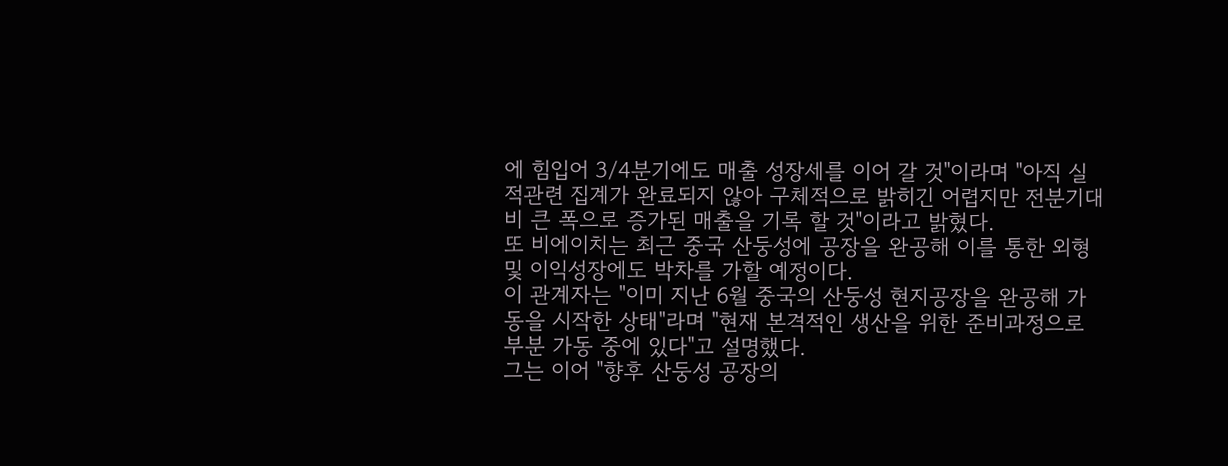에 힘입어 3/4분기에도 매출 성장세를 이어 갈 것"이라며 "아직 실적관련 집계가 완료되지 않아 구체적으로 밝히긴 어렵지만 전분기대비 큰 폭으로 증가된 매출을 기록 할 것"이라고 밝혔다.
또 비에이치는 최근 중국 산둥성에 공장을 완공해 이를 통한 외형 및 이익성장에도 박차를 가할 예정이다.
이 관계자는 "이미 지난 6월 중국의 산둥성 현지공장을 완공해 가동을 시작한 상태"라며 "현재 본격적인 생산을 위한 준비과정으로 부분 가동 중에 있다"고 설명했다.
그는 이어 "향후 산둥성 공장의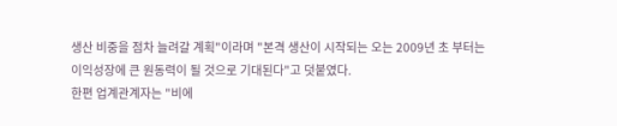생산 비중을 점차 늘려갈 계획"이라며 "본격 생산이 시작되는 오는 2009년 초 부터는 이익성장에 큰 원동력이 될 것으로 기대된다"고 덧붙였다.
한편 업계관계자는 "비에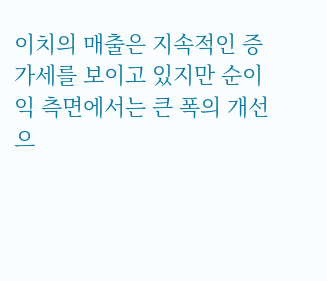이치의 매출은 지속적인 증가세를 보이고 있지만 순이익 측면에서는 큰 폭의 개선으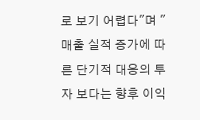로 보기 어렵다"며 "매출 실적 증가에 따른 단기적 대응의 투자 보다는 향후 이익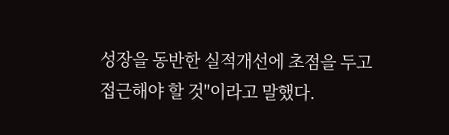성장을 동반한 실적개선에 초점을 두고 접근해야 할 것"이라고 말했다.